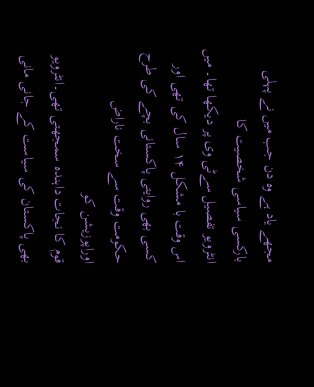مجھے یاد ہے وہ دن جب میں نے پہلی بارکسی سیاسی شخصیت کا
انٹرویو تفصیل سےٹی وی پر دیکھا تھا۔ میں اس وقت با مشکل ۱۴ سال کی تھی اور
کسی بھی روایتی پاکستانی بچے کی طرح حکومت وقت سے سخت ناراض اوراپوزیشن کو
قوم کا نجات داہندہ سمجھتی تھی۔انٹرویو بھی پاکستان کی سیاست کے جانی مانی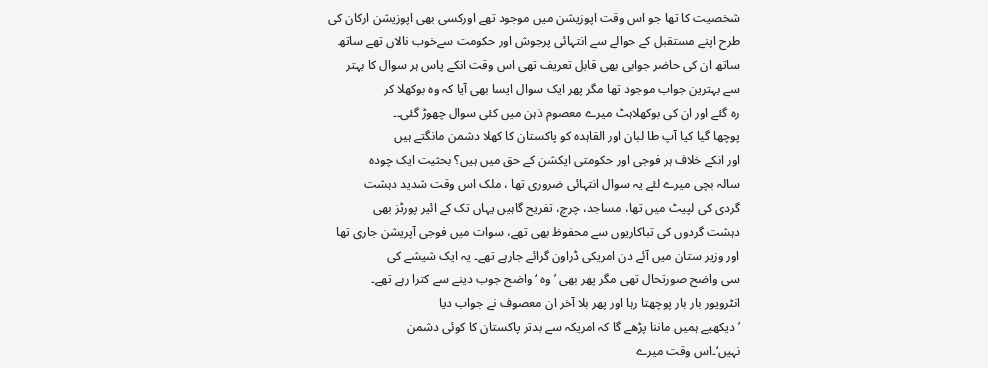شخصیت کا تھا جو اس وقت اپوزیشن میں موجود تھے اورکسی بھی اپوزیشن ارکان کی
طرح اپنے مستقبل کے حوالے سے انتہائی پرجوش اور حکومت سےخوب نالاں تھے ساتھ
ساتھ ان کی حاضر جوابی بھی قابل تعریف تھی اس وقت انکے پاس ہر سوال کا بہتر
سے بہترین جواب موجود تھا مگر پھر ایک سوال ایسا بھی آیا کہ وہ بوکھلا کر
رہ گئے اور ان کی بوکھلاہٹ میرے معصوم ذہن میں کئی سوال چھوڑ گئی۔۔
پوچھا گیا کیا آپ طا لبان اور القاہدہ کو پاکستان کا کھلا دشمن مانگتے ہیں
اور انکے خلاف ہر فوجی اور حکومتی ایکشن کے حق میں ہیں؟ بحثیت ایک چودہ
سالہ بچی میرے لئے یہ سوال انتہائی ضروری تھا ، ملک اس وقت شدید دہشت
گردی کی لپیٹ میں تھا، مساجد، چرچ، تفریح گاہیں یہاں تک کے ائیر پورٹز بھی
دہشت گردوں کی تباکاریوں سے محفوظ بھی تھے، سوات میں فوجی آپریشن جاری تھا
اور وزیر ستان میں آئے دن امریکی ڈراون گرائے جارہے تھے۔ یہ ایک شیشے کی
سی واضح صورتحال تھی مگر پھر بھی ’وہ ‘واضح جوب دینے سے کترا رہے تھے۔
انٹرویور بار بار پوچھتا رہا اور پھر بلا آخر ان معصوف نے جواب دیا
’دیکھیے ہمیں ماننا پڑھے گا کہ امریکہ سے بدتر پاکستان کا کوئی دشمن
نہیں‘۔اس وقت میرے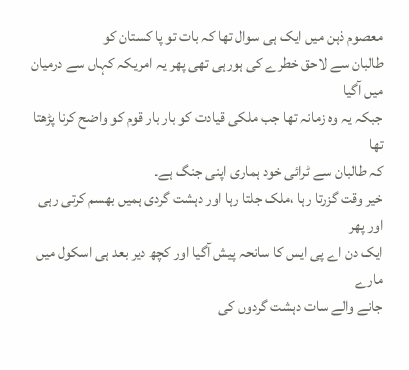معصوم ذہن میں ایک ہی سوال تھا کہ بات تو پا کستان کو
طالبان سے لاحق خطرے کی ہورہی تھی پھر یہ امریکہ کہاں سے درمیان میں آگیا
جبکہ یہ وہ زمانہ تھا جب ملکی قیادت کو بار بار قوم کو واضح کرنا پڑھتا تھا
کہ طالبان سے ٹرائی خود ہماری اپنی جنگ ہے۔
خیر وقت گزرتا رہا ،ملک جلتا رہا اور دہشت گردی ہمیں بھسم کرتی رہی اور پھر
ایک دن اے پی ایس کا سانحہ پیش آگیا اور کچھ دیر بعد ہی اسکول میں مارے
جانے والے سات دہشت گردوں کی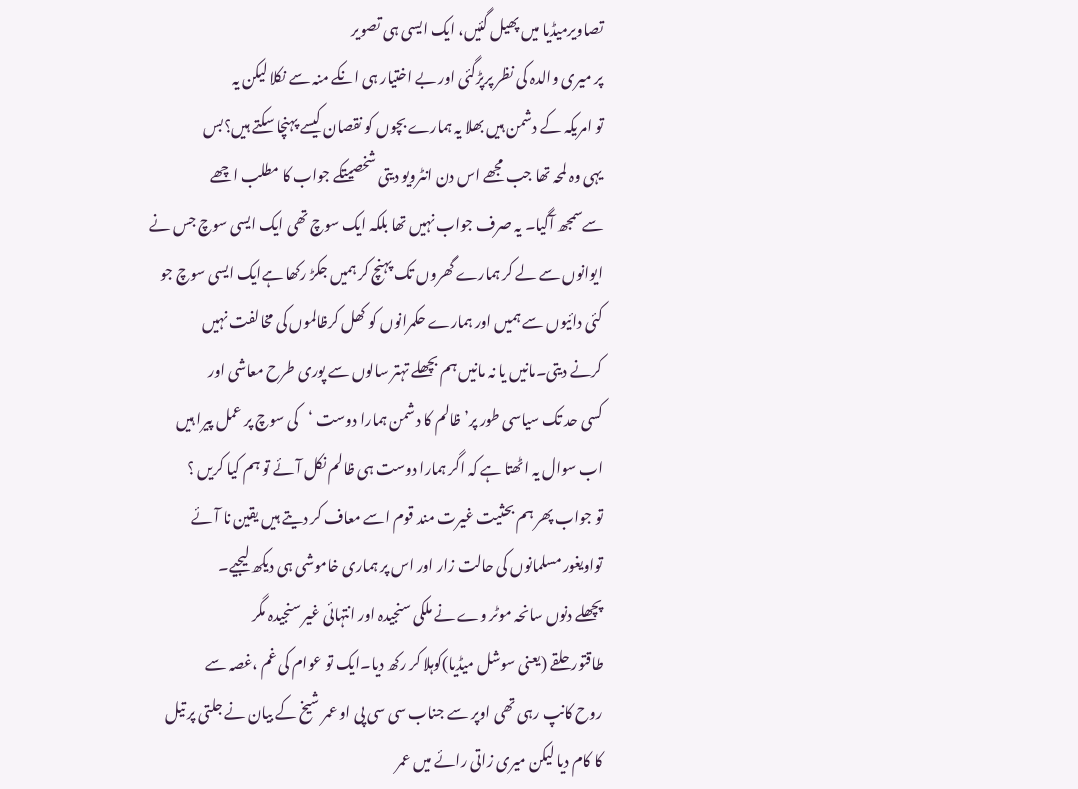تصاویرمیڈیا میں پھیل گئیں، ایک ایسی ہی تصویر
پر میری والدہ کی نظر پرپڑگئی اور بے اختیار ہی انکے منہ سے نکلا لیکن یہ
تو امریکہ کے دشمن ہیں بھلا یہ ہمارے بچوں کو نقصان کیسے پہنچا سکتے ہیں؟بس
یہی وہ لمحہ تھا جب مجھے اس دن انٹرویو دیتی شخصیتکے جواب کا مطلب اچھے
سےسمجھ آگیا۔ یہ صرف جواب نہیں تھا بلکہ ایک سوچ تھی ایک ایسی سوچ جس نے
ایوانوں سے لے کر ہمارے گھروں تک پہنچ کر ہمیں جکڑ رکھا ہےایک ایسی سوچ جو
کئی دائیوں سے ہمیں اور ہمارے حکمرانوں کو کھل کرظالموں کی مخالفت نہیں
کرنے دیتی۔مانیں یا نہ مانیں ہم بچھلے تہتر سالوں سے پوری طرح معاشی اور
کسی حد تک سیاسی طور پر’ ظالم کا دشمن ہمارا دوست ‘کی سوچ پر عمل پیرا ہیں
اب سوال یہ اٹھتا ہے کہ اگر ہمارا دوست ہی ظالم نکل آئے تو ہم کیا کریں ؟
تو جواب پھر ہم بحثیت غیرت مند قوم اسے معاف کر دیتے ہیں یقین نا آئے
تواویغور مسلمانوں کی حالت زار اور اس پر ہماری خاموشی ہی دیکھ لیجیے۔
پچھلے دنوں سانحہ موٹر وے نے ملکی سنجیدہ اور انتہائی غیر سنجیدہ مگر
طاقتور حلقے (یعنی سوشل میڈیا)کوہلا کر رکھ دیا۔ایک تو عوام کی غم ،غصہ سے
روح کانپ رہی تھی اوپر سے جناب سی سی پی او عمر شیخ کے بیان نے جلتی پر تیل
کا کام دیا لیکن میری زاتی رائے میں عمر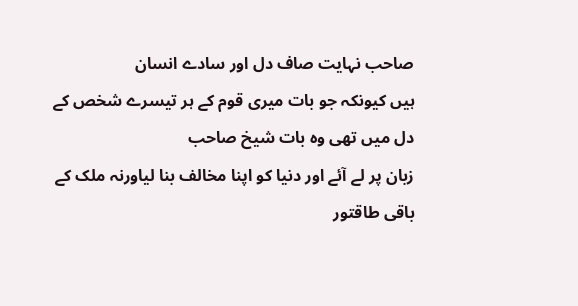صاحب نہایت صاف دل اور سادے انسان
ہیں کیونکہ جو بات میری قوم کے ہر تیسرے شخص کے دل میں تھی وہ بات شیخ صاحب
زبان پر لے آئے اور دنیا کو اپنا مخالف بنا لیاورنہ ملک کے باقی طاقتور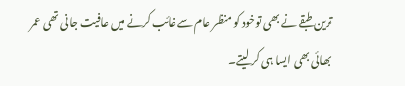ترین طبقے نے بھی توخود کو منظر عام سےغائب کرنے میں عافیت جانی تھی عمر
بھائی بھی ایسا ہی کر لیتے۔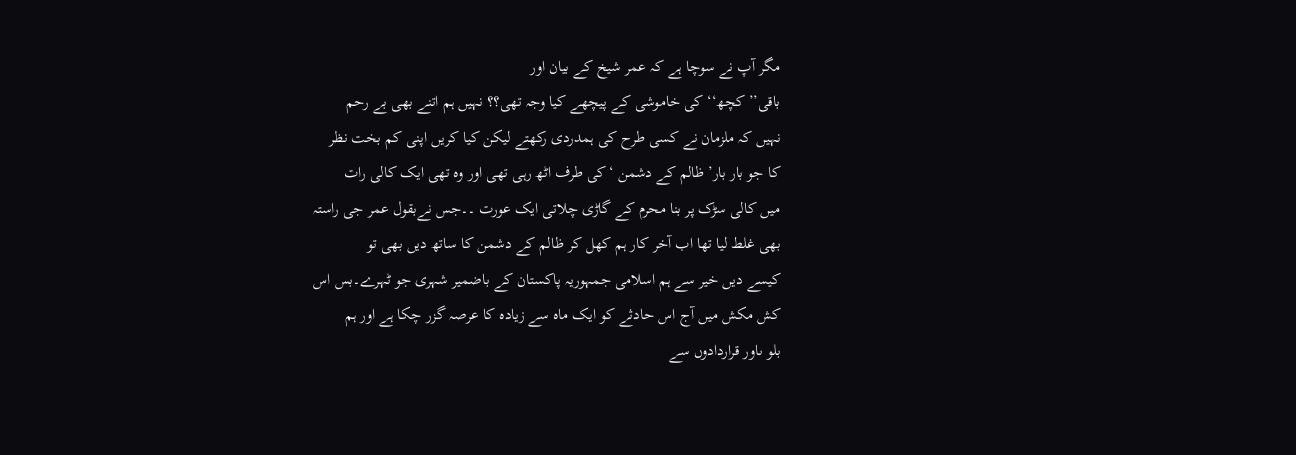مگر آپ نے سوچا ہے کہ عمر شیخ کے بیان اور
باقی’’ کچھ‘‘ کی خاموشی کے پیچھے کیا وجہ تھی؟؟ نہیں ہم اتنے بھی بے رحم
نہیں کہ ملزمان نے کسی طرح کی ہمدردی رکھتے لیکن کیا کریں اپنی کم بخت نظر
کا جو بار بار’ ظالم کے دشمن ‘کی طرف اٹھ رہی تھی اور وہ تھی ایک کالی رات
میں کالی سڑک پر بنا محرم کے گاڑی چلاتی ایک عورت ۔۔جس نےبقول عمر جی راستہ
بھی غلط لیا تھا اب آخر کار ہم کھل کر ظالم کے دشمن کا ساتھ دیں بھی تو
کیسے دیں خیر سے ہم اسلامی جمہوریہ پاکستان کے باضمیر شہری جو ٹہرے۔بس اس
کش مکش میں آج اس حادثے کو ایک ماہ سے زیادہ کا عرصہ گزر چکا ہے اور ہم
بلو ںاور قراردادوں سے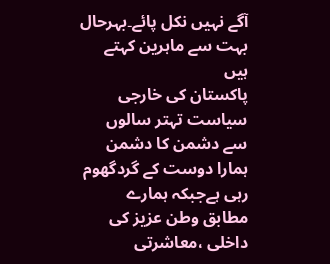آگے نہیں نکل پائے۔بہرحال بہت سے ماہرین کہتے ہیں
پاکستان کی خارجی سیاست تہتر سالوں سے دشمن کا دشمن ہمارا دوست کے گردگھوم
رہی ہےجبکہ ہمارے مطابق وطن عزیز کی داخلی ،معاشرتی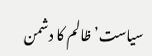سیاست’ ظالم کا دشمن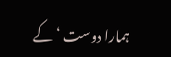ہمارا دوست ‘کے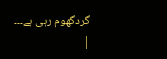گردگھوم رہی ہے۔۔۔
|